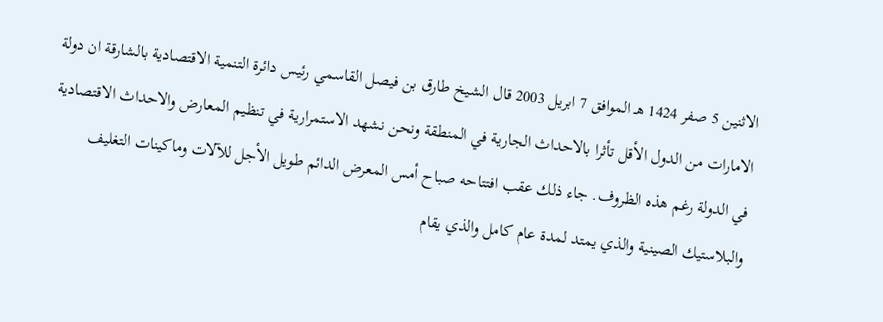الاثنين 5 صفر 1424 هـ الموافق 7 ابريل 2003 قال الشيخ طارق بن فيصل القاسمي رئيس دائرة التنمية الاقتصادية بالشارقة ان دولة الامارات من الدول الأقل تأثرا بالاحداث الجارية في المنطقة ونحن نشهد الاستمرارية في تنظيم المعارض والاحداث الاقتصادية في الدولة رغم هذه الظروف. جاء ذلك عقب افتتاحه صباح أمس المعرض الدائم طويل الأجل للآلات وماكينات التغليف والبلاستيك الصينية والذي يمتد لمدة عام كامل والذي يقام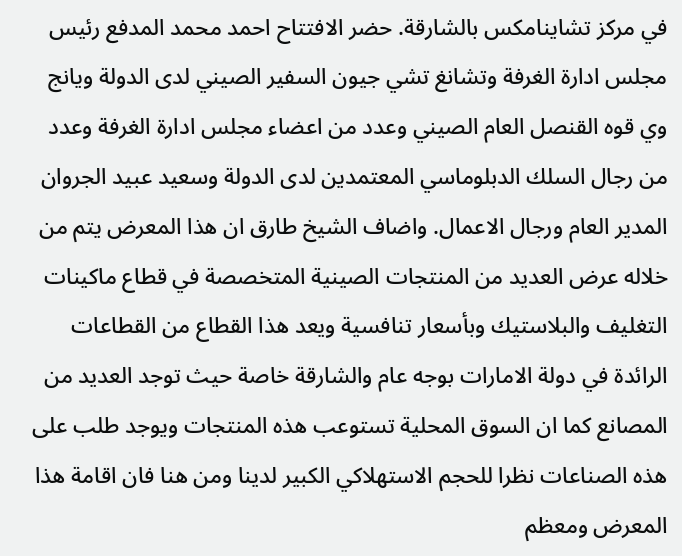في مركز تشاينامكس بالشارقة. حضر الافتتاح احمد محمد المدفع رئيس مجلس ادارة الغرفة وتشانغ تشي جيون السفير الصيني لدى الدولة ويانج وي قوه القنصل العام الصيني وعدد من اعضاء مجلس ادارة الغرفة وعدد من رجال السلك الدبلوماسي المعتمدين لدى الدولة وسعيد عبيد الجروان المدير العام ورجال الاعمال. واضاف الشيخ طارق ان هذا المعرض يتم من خلاله عرض العديد من المنتجات الصينية المتخصصة في قطاع ماكينات التغليف والبلاستيك وبأسعار تنافسية ويعد هذا القطاع من القطاعات الرائدة في دولة الامارات بوجه عام والشارقة خاصة حيث توجد العديد من المصانع كما ان السوق المحلية تستوعب هذه المنتجات ويوجد طلب على هذه الصناعات نظرا للحجم الاستهلاكي الكبير لدينا ومن هنا فان اقامة هذا المعرض ومعظم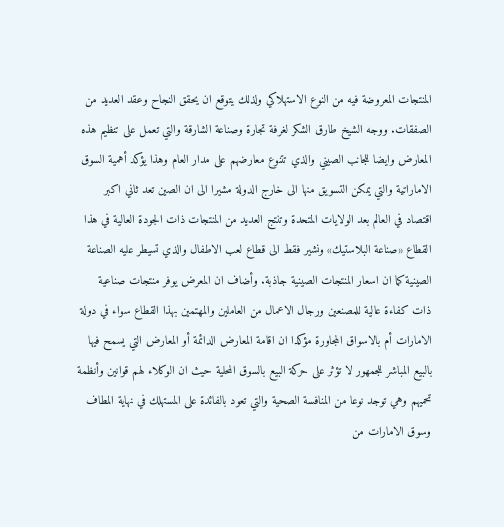المنتجات المعروضة فيه من النوع الاستهلاكي ولذلك يتوقع ان يحقق النجاح وعقد العديد من الصفقات. ووجه الشيخ طارق الشكر لغرفة تجارة وصناعة الشارقة والتي تعمل على تنظيم هذه المعارض وايضا للجانب الصيني والذي تتنوع معارضهم على مدار العام وهذا يؤكد أهمية السوق الاماراتية والتي يمكن التسويق منها الى خارج الدولة مشيرا الى ان الصين تعد ثاني اكبر اقتصاد في العالم بعد الولايات المتحدة وتنتج العديد من المنتجات ذات الجودة العالية في هذا القطاع «صناعة البلاستيك» ونشير فقط الى قطاع لعب الاطفال والذي تسيطر عليه الصناعة الصينية كما ان اسعار المنتجات الصينية جاذبة. وأضاف ان المعرض يوفر منتجات صناعية ذات كفاءة عالية للمصنعين ورجال الاعمال من العاملين والمهتمين بهذا القطاع سواء في دولة الامارات أم بالاسواق المجاورة مؤكدا ان اقامة المعارض الدائمة أو المعارض التي يسمح فيها بالبيع المباشر للجمهور لا تؤثر على حركة البيع بالسوق المحلية حيث ان الوكلاء لهم قوانين وأنظمة تحميهم وهي توجد نوعا من المنافسة الصحية والتي تعود بالفائدة على المستهلك في نهاية المطاف وسوق الامارات من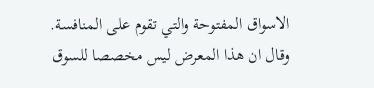الاسواق المفتوحة والتي تقوم على المنافسة. وقال ان هذا المعرض ليس مخصصا للسوق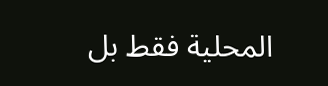المحلية فقط بل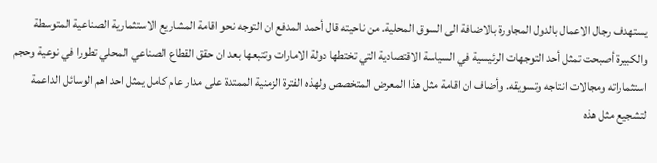يستهدف رجال الاعمال بالدول المجاورة بالاضافة الى السوق المحلية. من ناحيته قال أحمد المدفع ان التوجه نحو اقامة المشاريع الاستثمارية الصناعية المتوسطة والكبيرة أصبحت تمثل أحد التوجهات الرئيسية في السياسة الاقتصادية التي تختطها دولة الامارات وتتبعها بعد ان حقق القطاع الصناعي المحلي تطورا في نوعية وحجم استثماراته ومجالات انتاجه وتسويقه. وأضاف ان اقامة مثل هذا المعرض المتخصص ولهذه الفترة الزمنية الممتدة على مدار عام كامل يمثل احد اهم الوسائل الداعمة لتشجيع مثل هذه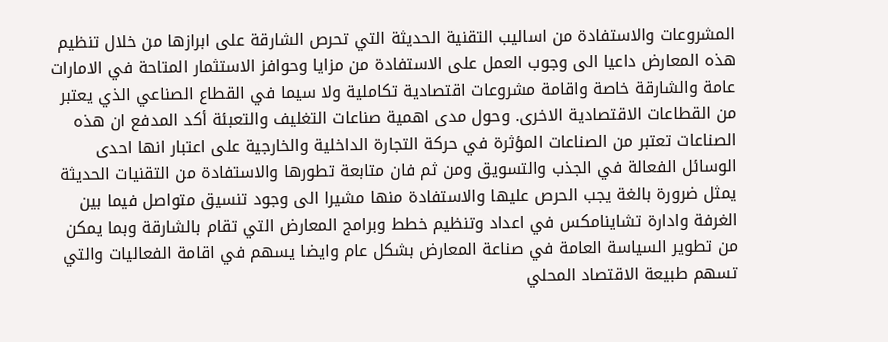المشروعات والاستفادة من اساليب التقنية الحديثة التي تحرص الشارقة على ابرازها من خلال تنظيم هذه المعارض داعيا الى وجوب العمل على الاستفادة من مزايا وحوافز الاستثمار المتاحة في الامارات عامة والشارقة خاصة واقامة مشروعات اقتصادية تكاملية ولا سيما في القطاع الصناعي الذي يعتبر من القطاعات الاقتصادية الاخرى. وحول مدى اهمية صناعات التغليف والتعبئة أكد المدفع ان هذه الصناعات تعتبر من الصناعات المؤثرة في حركة التجارة الداخلية والخارجية على اعتبار انها احدى الوسائل الفعالة في الجذب والتسويق ومن ثم فان متابعة تطورها والاستفادة من التقنيات الحديثة يمثل ضرورة بالغة يجب الحرص عليها والاستفادة منها مشيرا الى وجود تنسيق متواصل فيما بين الغرفة وادارة تشاينامكس في اعداد وتنظيم خطط وبرامج المعارض التي تقام بالشارقة وبما يمكن من تطوير السياسة العامة في صناعة المعارض بشكل عام وايضا يسهم في اقامة الفعاليات والتي تسهم طبيعة الاقتصاد المحلي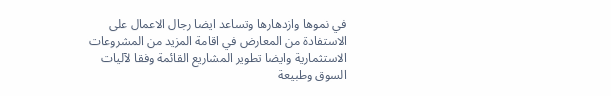في نموها وازدهارها وتساعد ايضا رجال الاعمال على الاستفادة من المعارض في اقامة المزيد من المشروعات الاستثمارية وايضا تطوير المشاريع القائمة وفقا لآليات السوق وطبيعة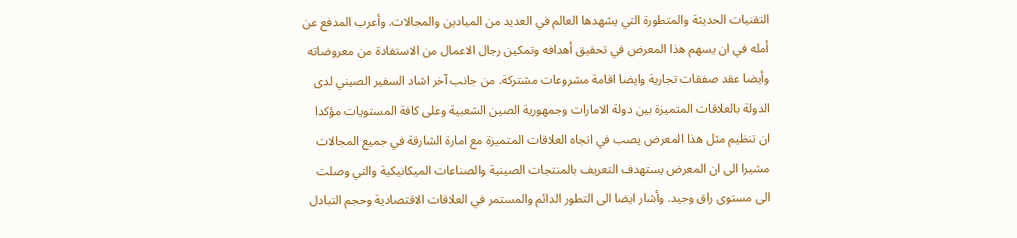التقنيات الحديثة والمتطورة التي يشهدها العالم في العديد من الميادين والمجالات. وأعرب المدفع عن أمله في ان يسهم هذا المعرض في تحقيق أهدافه وتمكين رجال الاعمال من الاستفادة من معروضاته وأيضا عقد صفقات تجارية وايضا اقامة مشروعات مشتركة. من جانب آخر اشاد السفير الصيني لدى الدولة بالعلاقات المتميزة بين دولة الامارات وجمهورية الصين الشعبية وعلى كافة المستويات مؤكدا ان تنظيم مثل هذا المعرض يصب في اتجاه العلاقات المتميزة مع امارة الشارقة في جميع المجالات مشيرا الى ان المعرض يستهدف التعريف بالمنتجات الصينية والصناعات الميكانيكية والتي وصلت الى مستوى راق وجيد. وأشار ايضا الى التطور الدائم والمستمر في العلاقات الاقتصادية وحجم التبادل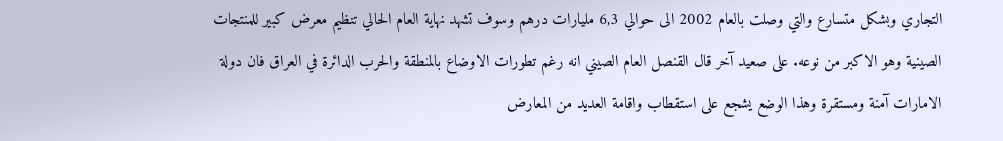التجاري وبشكل متسارع والتي وصلت بالعام 2002 الى حوالي 6,3 مليارات درهم وسوف تشهد نهاية العام الحالي تنظيم معرض كبير للمنتجات الصينية وهو الاكبر من نوعه. على صعيد آخر قال القنصل العام الصيني انه رغم تطورات الاوضاع بالمنطقة والحرب الدائرة في العراق فان دولة الامارات آمنة ومستقرة وهذا الوضع يشجع على استقطاب واقامة العديد من المعارض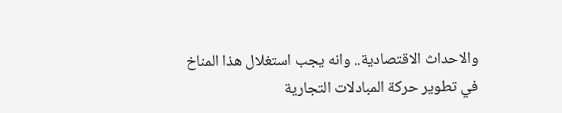والاحداث الاقتصادية.. وانه يجب استغلال هذا المناخ في تطوير حركة المبادلات التجارية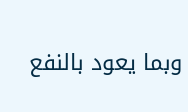وبما يعود بالنفع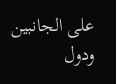على الجانبين ودول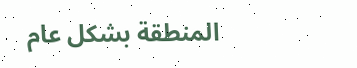المنطقة بشكل عام